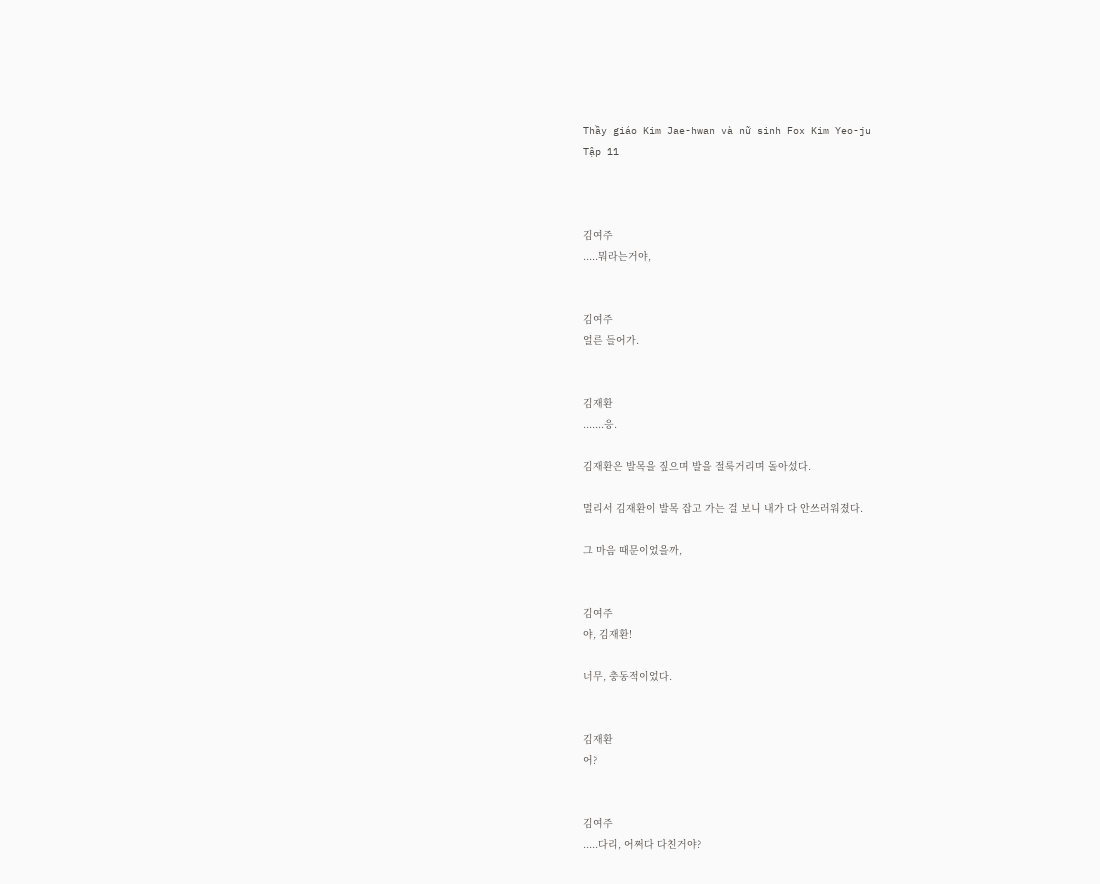Thầy giáo Kim Jae-hwan và nữ sinh Fox Kim Yeo-ju
Tập 11



김여주
.....뭐라는거야,


김여주
얼른 들어가.


김재환
.......응.

김재환은 발목을 짚으며 발을 절룩거리며 돌아섰다.

멀리서 김재환이 발목 잡고 가는 걸 보니 내가 다 안쓰러워졌다.

그 마음 때문이었을까,


김여주
야, 김재환!

너무, 충동적이었다.


김재환
어?


김여주
.....다리, 어쩌다 다친거야?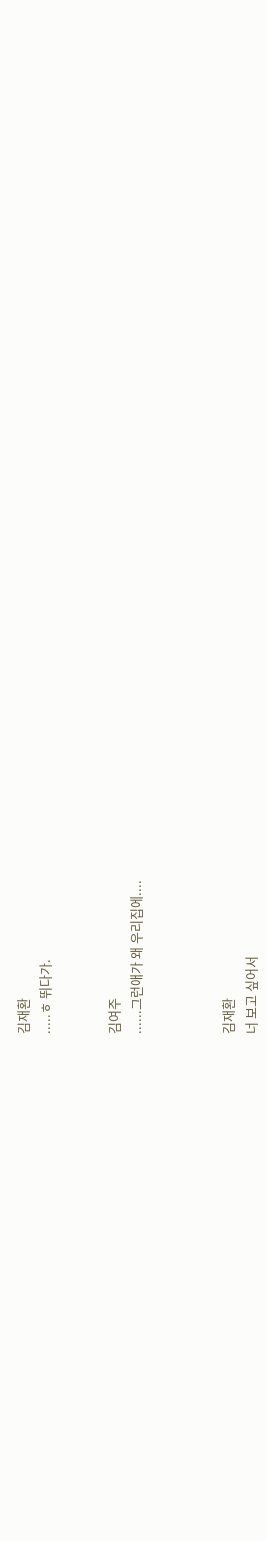김재환
.....ㅎ 뛰다가.


김여주
......그런애가 왜 우리집에....



김재환
너 보고 싶어서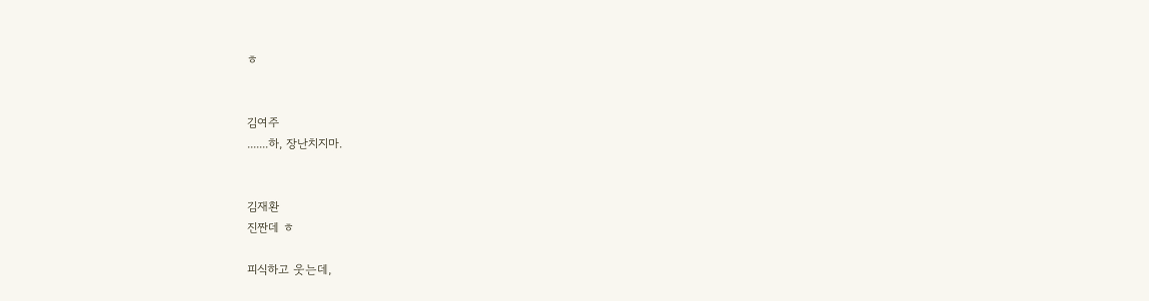ㅎ


김여주
.......하, 장난치지마.


김재환
진짠데 ㅎ

피식하고 웃는데,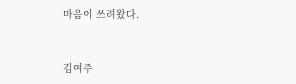마음이 쓰려왔다.


김여주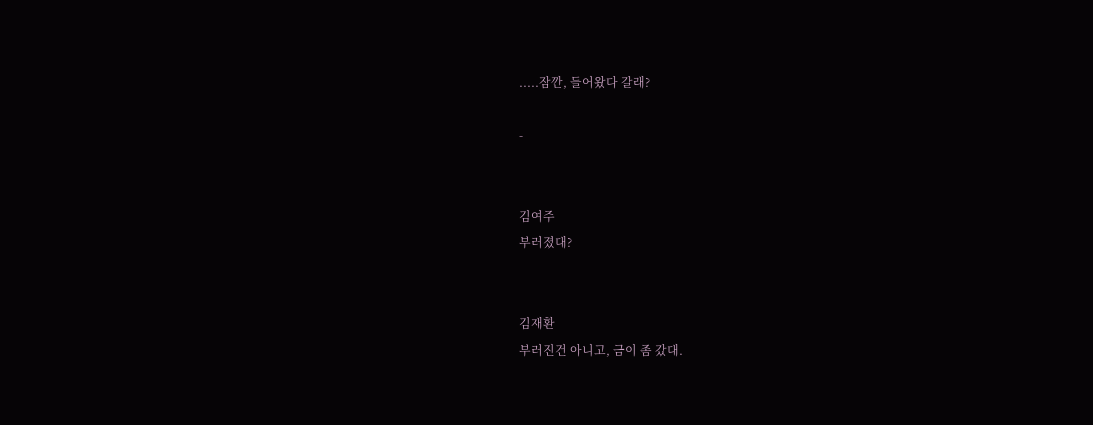.....잠깐, 들어왔다 갈래?

-


김여주
부러졌대?


김재환
부러진건 아니고, 금이 좀 갔대.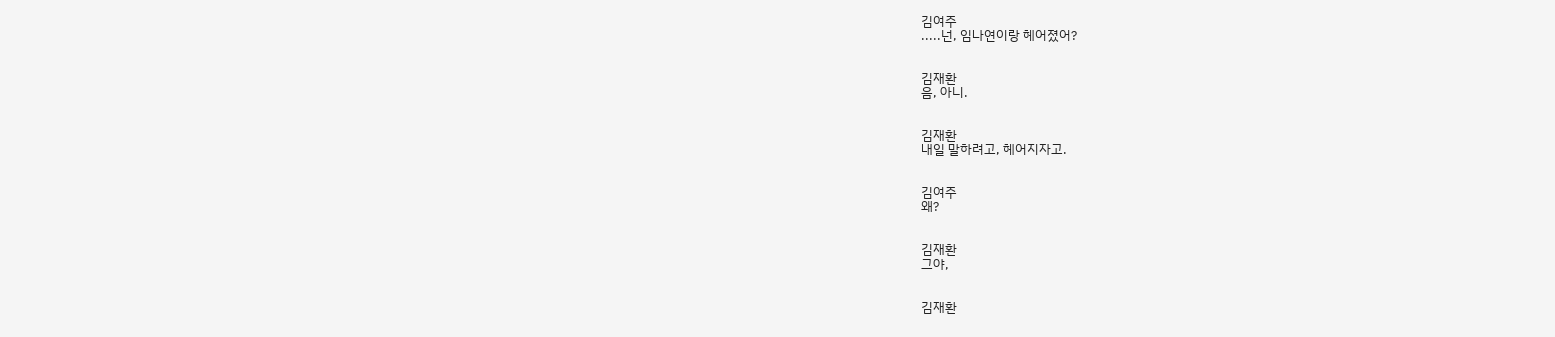김여주
.....넌, 임나연이랑 헤어졌어?


김재환
음, 아니.


김재환
내일 말하려고, 헤어지자고.


김여주
왜?


김재환
그야,


김재환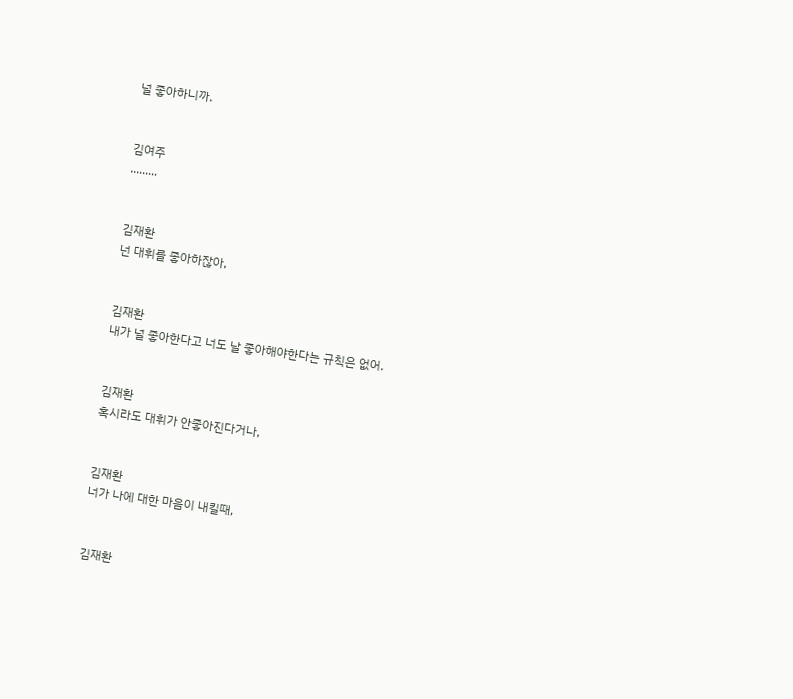널 좋아하니까.


김여주
.........


김재환
넌 대휘를 좋아하잖아,


김재환
내가 널 좋아한다고 너도 날 좋아해야한다는 규칙은 없어.


김재환
혹시라도 대휘가 안좋아진다거나,


김재환
너가 나에 대한 마음이 내킬때,


김재환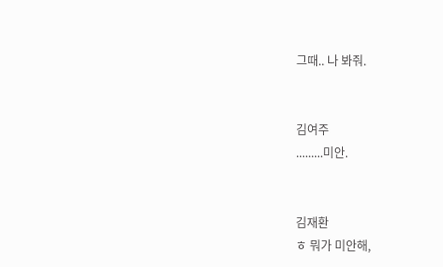그때.. 나 봐줘.


김여주
.........미안.


김재환
ㅎ 뭐가 미안해,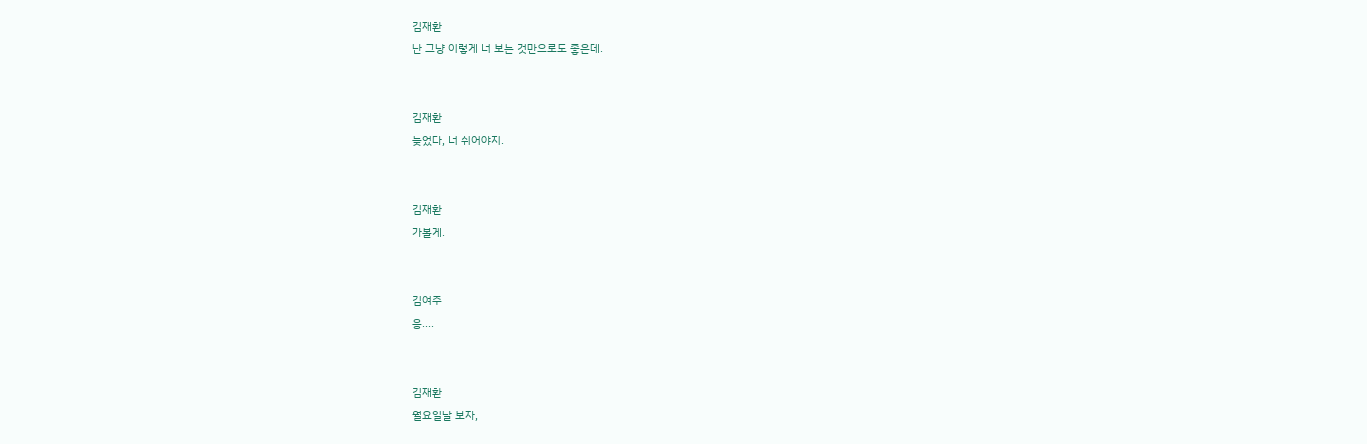김재환
난 그냥 이렇게 너 보는 것만으로도 좋은데.


김재환
늦었다, 너 쉬어야지.


김재환
가볼게.


김여주
응....


김재환
월요일날 보자,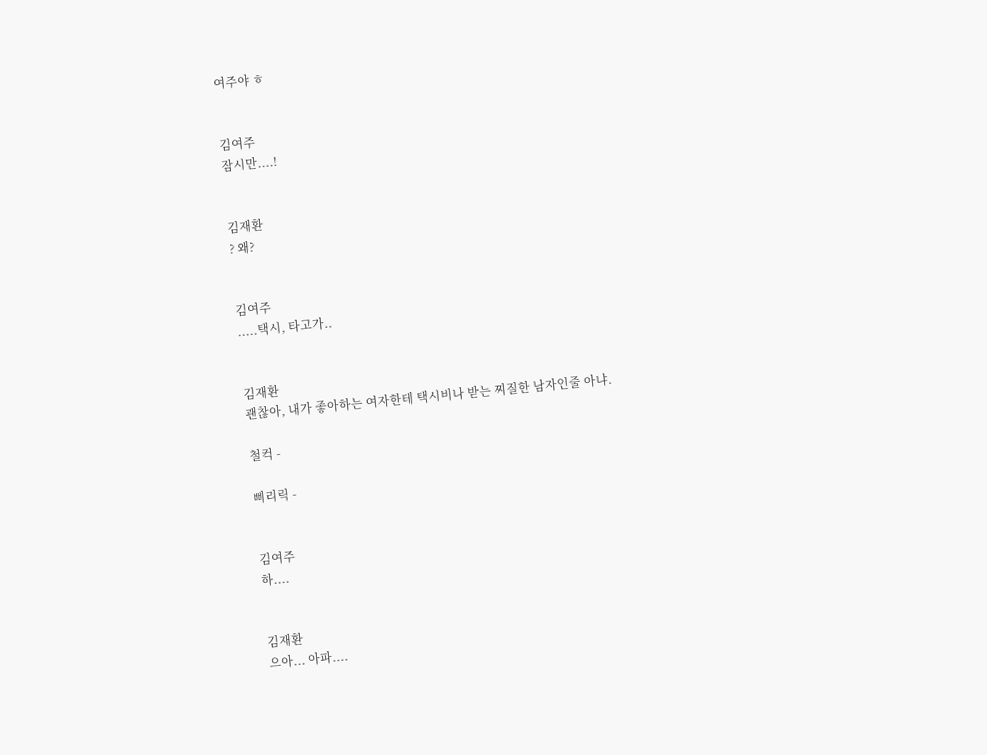여주야 ㅎ


김여주
잠시만....!


김재환
? 왜?


김여주
.....택시, 타고가..


김재환
괜찮아, 내가 좋아하는 여자한테 택시비나 받는 찌질한 남자인줄 아냐.

철컥 -

삐리릭 -


김여주
하....


김재환
으아... 아파....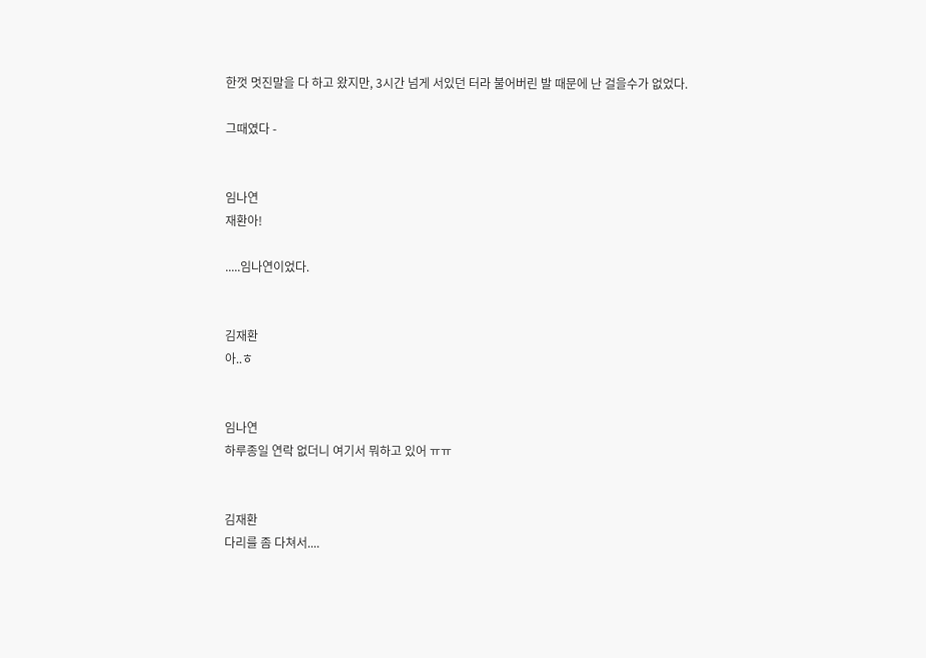한껏 멋진말을 다 하고 왔지만, 3시간 넘게 서있던 터라 불어버린 발 때문에 난 걸을수가 없었다.

그때였다 -


임나연
재환아!

.....임나연이었다.


김재환
아..ㅎ


임나연
하루종일 연락 없더니 여기서 뭐하고 있어 ㅠㅠ


김재환
다리를 좀 다쳐서....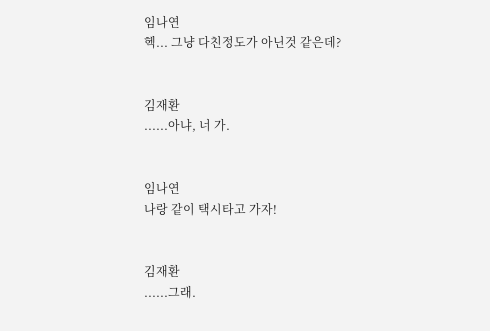임나연
헥... 그냥 다친정도가 아닌것 같은데?


김재환
......아냐, 너 가.


임나연
나랑 같이 택시타고 가자!


김재환
......그래.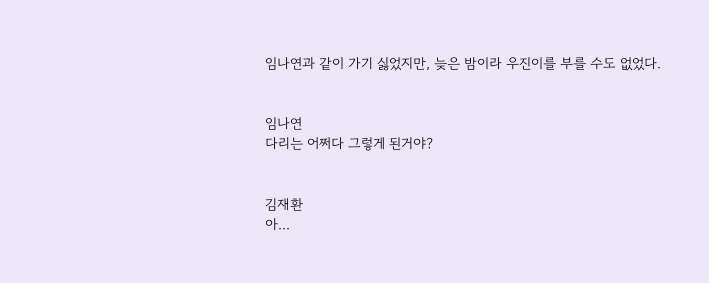임나연과 같이 가기 싫었지만, 늦은 밤이라 우진이를 부를 수도 없었다.


임나연
다리는 어쩌다 그렇게 된거야?


김재환
아...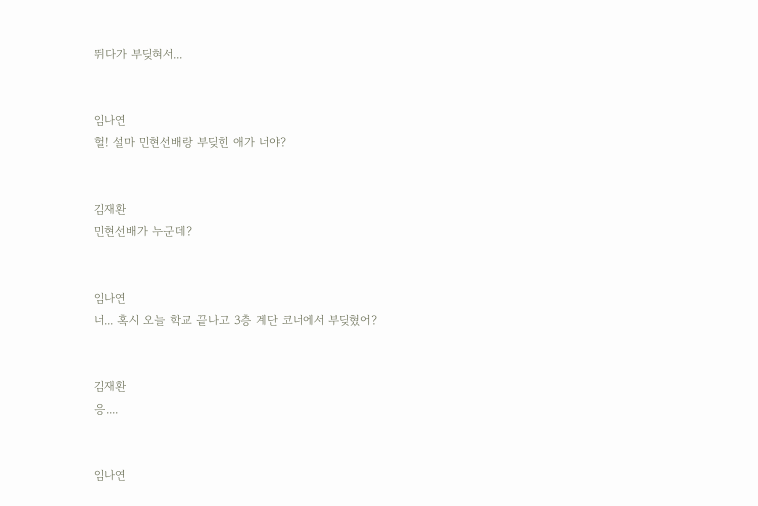뛰다가 부딪혀서...


임나연
헐! 설마 민현선배랑 부딪힌 애가 너야?


김재환
민현선배가 누군데?


임나연
너... 혹시 오늘 학교 끝나고 3층 계단 코너에서 부딪혔어?


김재환
응....


임나연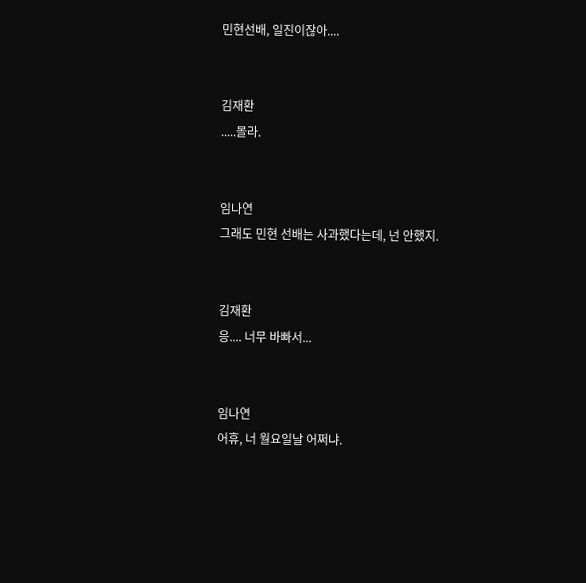민현선배, 일진이잖아....


김재환
.....몰라.


임나연
그래도 민현 선배는 사과했다는데, 넌 안했지.


김재환
응.... 너무 바빠서...


임나연
어휴, 너 월요일날 어쩌냐.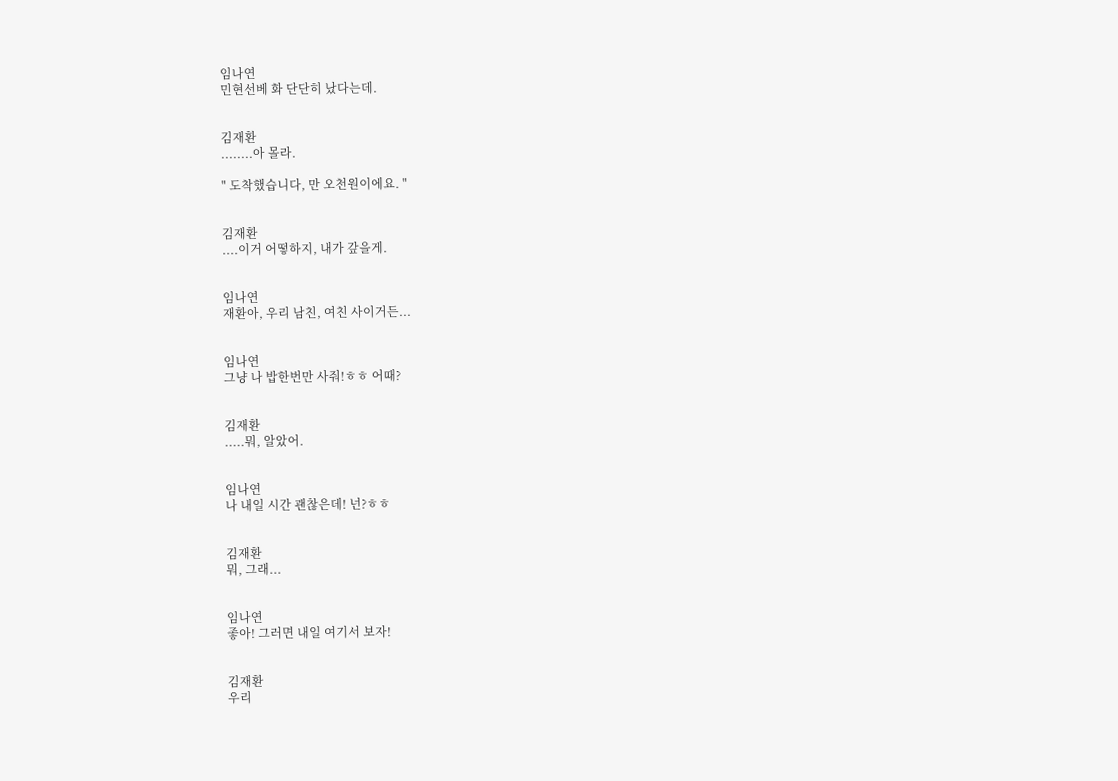임나연
민현선베 화 단단히 났다는데.


김재환
........아 몰라.

" 도착했습니다, 만 오천원이에요. "


김재환
....이거 어떻하지, 내가 갚을게.


임나연
재환아, 우리 남친, 여친 사이거든...


임나연
그냥 나 밥한번만 사줘!ㅎㅎ 어때?


김재환
.....뭐, 알았어.


임나연
나 내일 시간 괜찮은데! 넌?ㅎㅎ


김재환
뭐, 그래...


임나연
좋아! 그러면 내일 여기서 보자!


김재환
우리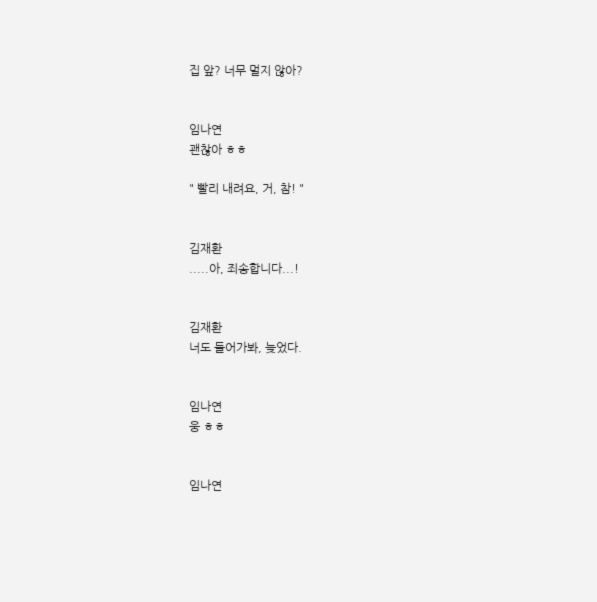집 앞? 너무 멀지 않아?


임나연
괜찮아 ㅎㅎ

" 빨리 내려요, 거, 참! "


김재환
.....아, 죄송합니다...!


김재환
너도 들어가봐, 늦었다.


임나연
웅 ㅎㅎ


임나연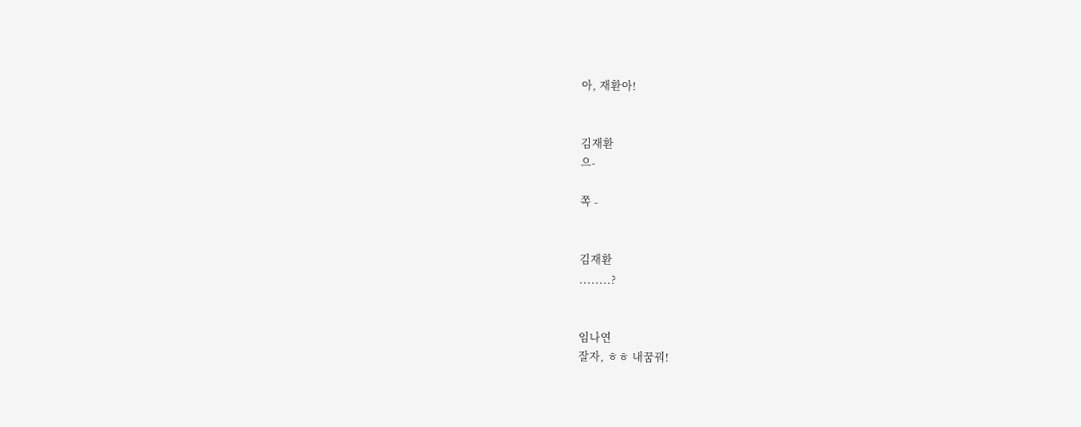아, 재환아!


김재환
으-

쪽 -


김재환
........?


임나연
잘자, ㅎㅎ 내꿈꿔!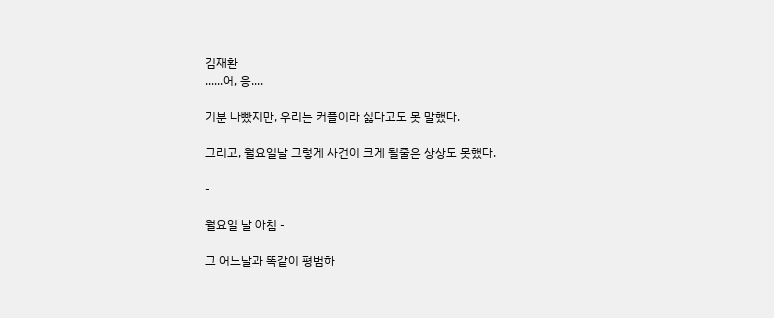김재환
......어, 응....

기분 나빴지만, 우리는 커플이라 싫다고도 못 말했다.

그리고, 월요일날 그렇게 사건이 크게 될줄은 상상도 못했다.

-

월요일 날 아침 -

그 어느날과 똑같이 평범하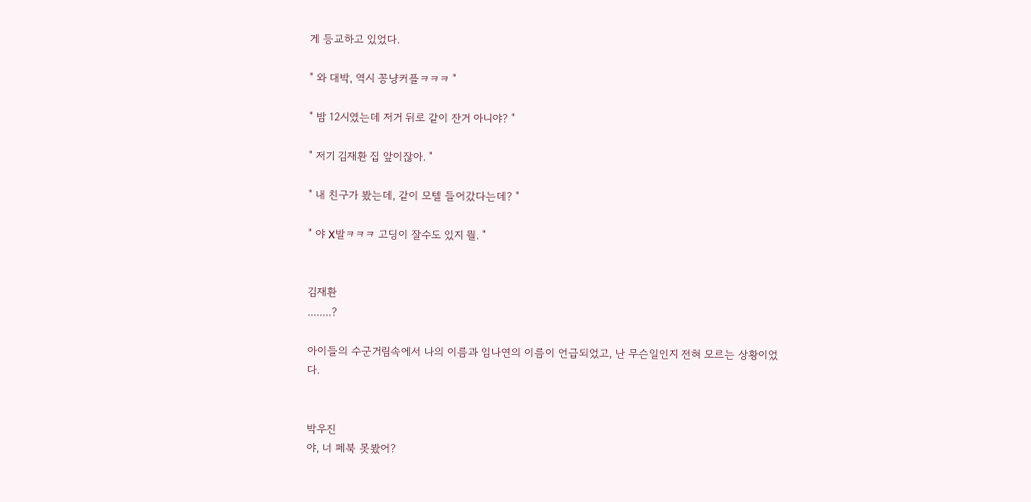게 등교하고 있었다.

" 와 대박, 역시 꽁냥커플ㅋㅋㅋ "

" 밤 12시였는데 저거 뒤로 같이 잔거 아니야? "

" 저기 김재환 집 앞이잖아. "

" 내 친구가 봤는데, 같이 모텔 들어갔다는데? "

" 야 X발ㅋㅋㅋ 고딩이 잘수도 있지 뭘. "


김재환
........?

아이들의 수군거림속에서 나의 이름과 임나연의 이름이 언급되었고, 난 무슨일인지 전혀 모르는 상황이었다.


박우진
야, 너 페북 못봤어?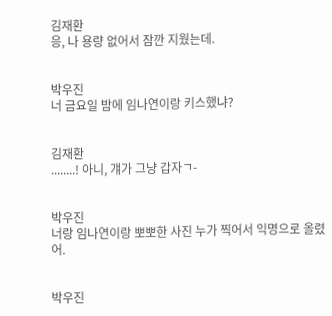김재환
응, 나 용량 없어서 잠깐 지웠는데.


박우진
너 금요일 밤에 임나연이랑 키스했냐?


김재환
........! 아니, 걔가 그냥 갑자ㄱ-


박우진
너랑 임나연이랑 뽀뽀한 사진 누가 찍어서 익명으로 올렸어.


박우진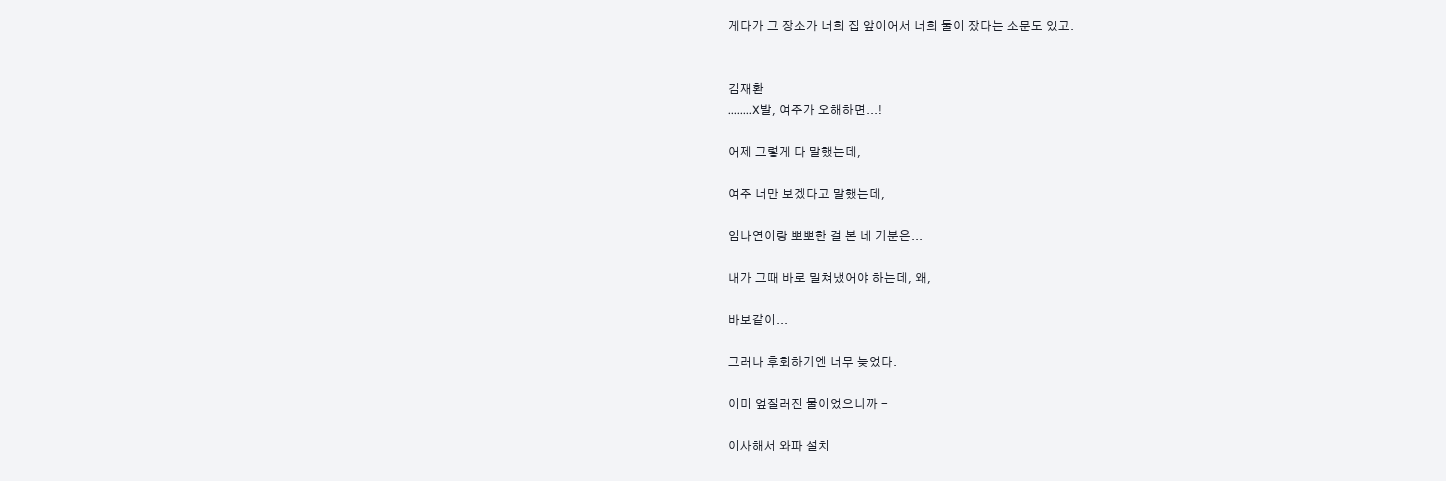게다가 그 장소가 너희 집 앞이어서 너희 둘이 잤다는 소문도 있고.


김재환
........X발, 여주가 오해하면...!

어제 그렇게 다 말했는데,

여주 너만 보겠다고 말했는데,

임나연이랑 뽀뽀한 걸 본 네 기분은...

내가 그때 바로 밀쳐냈어야 하는데, 왜,

바보같이...

그러나 후회하기엔 너무 늦었다.

이미 엎질러진 물이었으니까 -

이사해서 와파 설치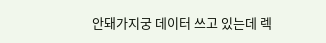안돼가지궁 데이터 쓰고 있는데 렉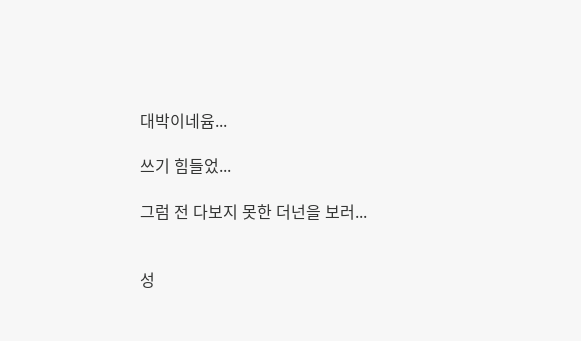대박이네윰...

쓰기 힘들었...

그럼 전 다보지 못한 더넌을 보러...


성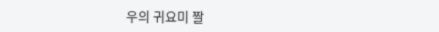우의 귀요미 짤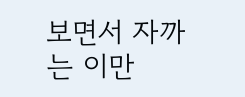보면서 자까는 이만